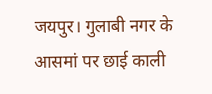जयपुर। गुलाबी नगर के आसमां पर छाई काली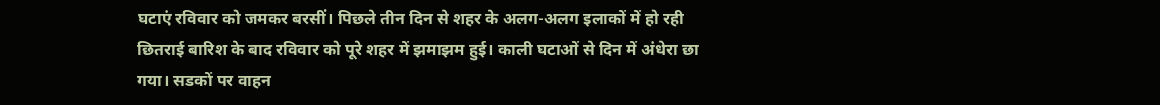घटाएं रविवार को जमकर बरसीं। पिछले तीन दिन से शहर के अलग-अलग इलाकों में हो रही छितराई बारिश के बाद रविवार को पूरे शहर में झमाझम हुई। काली घटाओं से दिन में अंधेरा छा गया। सडकों पर वाहन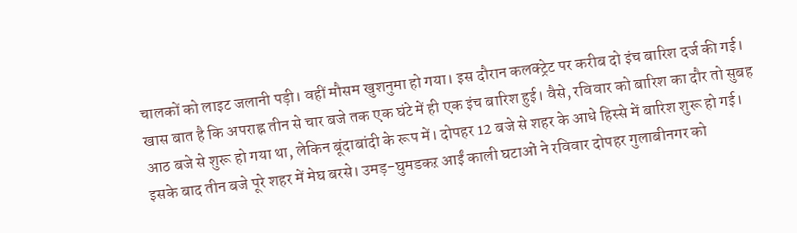चालकों को लाइट जलानी पड़ी। वहीं मौसम खुशनुमा हो गया। इस दौरान कलक्ट्रेट पर करीब दो इंच बारिश दर्ज की गई। खास बात है कि अपराह्न तीन से चार बजे तक एक घंटे में ही एक इंच बारिश हुई। वैसे, रविवार को बारिश का दौर तो सुबह आठ बजे से शुरू हो गया था, लेकिन बूंदाबांदी के रूप में। दोपहर 12 बजे से शहर के आधे हिस्से में बारिश शुरू हो गई। इसके बाद तीन बजे पूरे शहर में मेघ बरसे। उमड़-घुमडकऱ आईं काली घटाओं ने रविवार दोपहर गुलाबीनगर को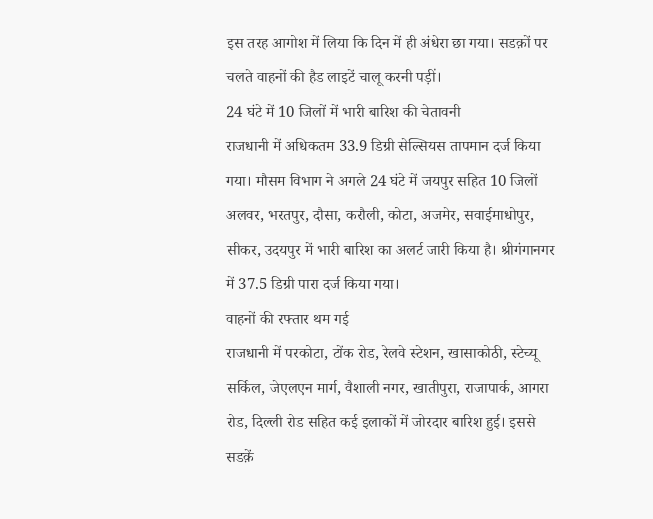इस तरह आगोश में लिया कि दिन में ही अंधेरा छा गया। सडक़ों पर चलते वाहनों की हैड लाइटें चालू करनी पड़ीं।
24 घंटे में 10 जिलों में भारी बारिश की चेतावनी
राजधानी में अधिकतम 33.9 डिग्री सेल्सियस तापमान दर्ज किया गया। मौसम विभाग ने अगले 24 घंटे में जयपुर सहित 10 जिलों अलवर, भरतपुर, दौसा, करौली, कोटा, अजमेर, सवाईमाधोपुर, सीकर, उदयपुर में भारी बारिश का अलर्ट जारी किया है। श्रीगंगानगर में 37.5 डिग्री पारा दर्ज किया गया।
वाहनों की रफ्तार थम गई
राजधानी में परकोटा, टोंक रोड, रेलवे स्टेशन, खासाकोठी, स्टेच्यू सर्किल, जेएलएन मार्ग, वैशाली नगर, खातीपुरा, राजापार्क, आगरा रोड, दिल्ली रोड सहित कई इलाकों में जोरदार बारिश हुई। इससे सडक़ें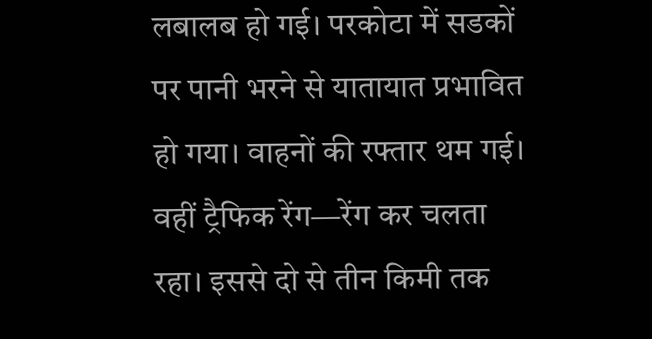लबालब हो गई। परकोटा में सडकों पर पानी भरने से यातायात प्रभावित हो गया। वाहनों की रफ्तार थम गई। वहीं ट्रैफिक रेंग—रेंग कर चलता रहा। इससे दो से तीन किमी तक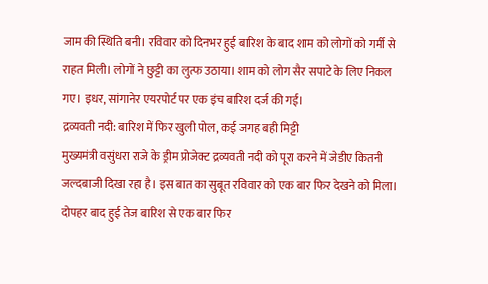जाम की स्थिति बनी। रविवार को दिनभर हुई बारिश के बाद शाम को लोगों को गर्मी से राहत मिली। लोगों ने छुट्टी का लुत्फ उठाया। शाम को लोग सैर सपाटे के लिए निकल गए। इधर, सांगानेर एयरपोर्ट पर एक इंच बारिश दर्ज की गई।
द्रव्यवती नदी: बारिश में फिर खुली पोल, कई जगह बही मिट्टी
मुख्यमंत्री वसुंधरा राजे के ड्रीम प्रोजेक्ट द्रव्यवती नदी को पूरा करने में जेडीए कितनी जल्दबाजी दिखा रहा है। इस बात का सुबूत रविवार को एक बार फिर देखने को मिला। दोपहर बाद हुई तेज बारिश से एक बार फिर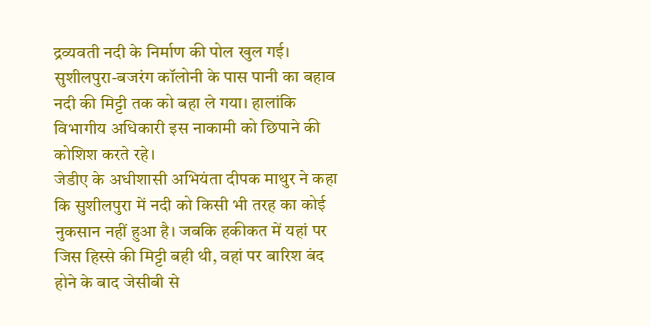द्रव्यवती नदी के निर्माण की पोल खुल गई। सुशीलपुरा-बजरंग कॉलोनी के पास पानी का बहाव नदी की मिट्टी तक को बहा ले गया। हालांकि विभागीय अधिकारी इस नाकामी को छिपाने की कोशिश करते रहे।
जेडीए के अधीशासी अभियंता दीपक माथुर ने कहा कि सुशीलपुरा में नदी को किसी भी तरह का कोई नुकसान नहीं हुआ है। जबकि हकीकत में यहां पर जिस हिस्से की मिट्टी बही थी, वहां पर बारिश बंद होने के बाद जेसीबी से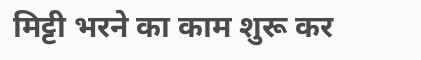मिट्टी भरने का काम शुरू कर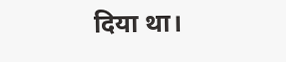दिया था।